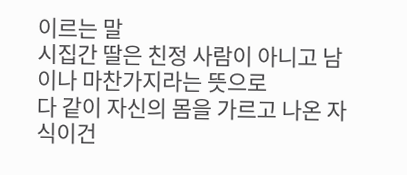이르는 말
시집간 딸은 친정 사람이 아니고 남이나 마찬가지라는 뜻으로
다 같이 자신의 몸을 가르고 나온 자식이건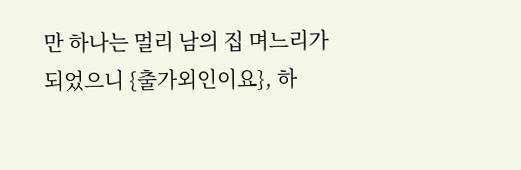만 하나는 멀리 남의 집 며느리가 되었으니 {출가외인이요}, 하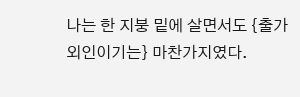나는 한 지붕 밑에 살면서도 {출가외인이기는} 마찬가지였다.